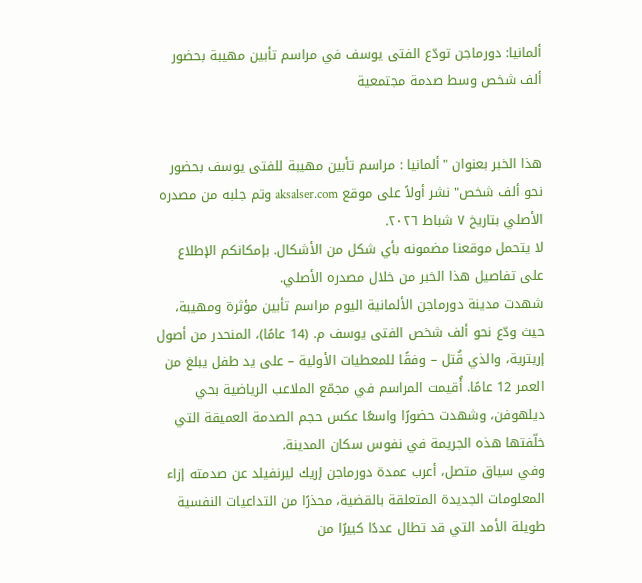ألمانيا: دورماجن تودّع الفتى يوسف في مراسم تأبين مهيبة بحضور ألف شخص وسط صدمة مجتمعية


هذا الخبر بعنوان "ألمانيا : مراسم تأبين مهيبة للفتى يوسف بحضور نحو ألف شخص" نشر أولاً على موقع aksalser.com وتم جلبه من مصدره الأصلي بتاريخ ٧ شباط ٢٠٢٦.
لا يتحمل موقعنا مضمونه بأي شكل من الأشكال. بإمكانكم الإطلاع على تفاصيل هذا الخبر من خلال مصدره الأصلي.
شهدت مدينة دورماجن الألمانية اليوم مراسم تأبين مؤثرة ومهيبة، حيث ودّع نحو ألف شخص الفتى يوسف م. (14 عامًا)، المنحدر من أصول إريترية، والذي قُتل – وفقًا للمعطيات الأولية – على يد طفل يبلغ من العمر 12 عامًا. أُقيمت المراسم في مجمّع الملاعب الرياضية بحي ديلهوفن، وشهدت حضورًا واسعًا عكس حجم الصدمة العميقة التي خلّفتها هذه الجريمة في نفوس سكان المدينة.
وفي سياق متصل، أعرب عمدة دورماجن إريك ليرنفيلد عن صدمته إزاء المعلومات الجديدة المتعلقة بالقضية، محذرًا من التداعيات النفسية طويلة الأمد التي قد تطال عددًا كبيرًا من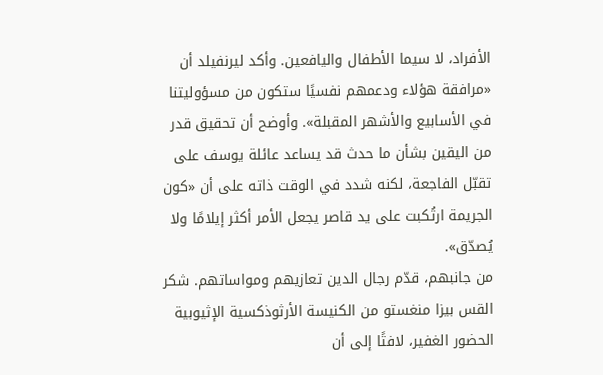الأفراد، لا سيما الأطفال واليافعين. وأكد ليرنفيلد أن «مرافقة هؤلاء ودعمهم نفسيًا ستكون من مسؤوليتنا في الأسابيع والأشهر المقبلة». وأوضح أن تحقيق قدر من اليقين بشأن ما حدث قد يساعد عائلة يوسف على تقبّل الفاجعة، لكنه شدد في الوقت ذاته على أن «كون الجريمة ارتُكبت على يد قاصر يجعل الأمر أكثر إيلامًا ولا يُصدّق».
من جانبهم، قدّم رجال الدين تعازيهم ومواساتهم. شكر القس بيزا منغستو من الكنيسة الأرثوذكسية الإثيوبية الحضور الغفير، لافتًا إلى أن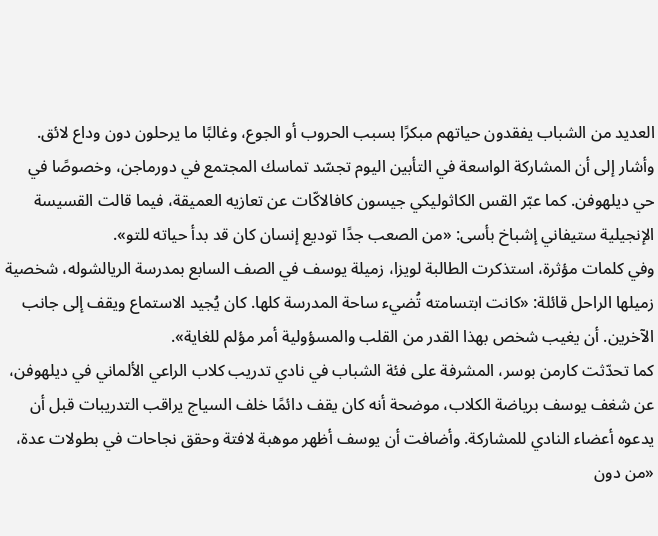العديد من الشباب يفقدون حياتهم مبكرًا بسبب الحروب أو الجوع، وغالبًا ما يرحلون دون وداع لائق. وأشار إلى أن المشاركة الواسعة في التأبين اليوم تجسّد تماسك المجتمع في دورماجن، وخصوصًا في حي ديلهوفن. كما عبّر القس الكاثوليكي جيسون كافالاكّات عن تعازيه العميقة، فيما قالت القسيسة الإنجيلية ستيفاني إشباخ بأسى: «من الصعب جدًا توديع إنسان كان قد بدأ حياته للتو».
وفي كلمات مؤثرة، استذكرت الطالبة لويزا، زميلة يوسف في الصف السابع بمدرسة الريالشوله، شخصية زميلها الراحل قائلة: «كانت ابتسامته تُضيء ساحة المدرسة كلها. كان يُجيد الاستماع ويقف إلى جانب الآخرين. أن يغيب شخص بهذا القدر من القلب والمسؤولية أمر مؤلم للغاية».
كما تحدّثت كارمن بوسر، المشرفة على فئة الشباب في نادي تدريب كلاب الراعي الألماني في ديلهوفن، عن شغف يوسف برياضة الكلاب، موضحة أنه كان يقف دائمًا خلف السياج يراقب التدريبات قبل أن يدعوه أعضاء النادي للمشاركة. وأضافت أن يوسف أظهر موهبة لافتة وحقق نجاحات في بطولات عدة، «من دون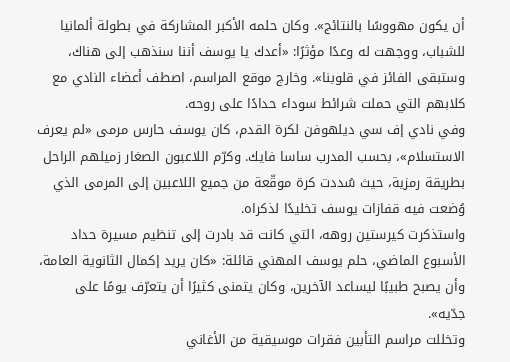أن يكون مهووسًا بالنتائج». وكان حلمه الأكبر المشاركة في بطولة ألمانيا للشباب، ووجهت له وعدًا مؤثرًا: «أعدك يا يوسف أننا سنذهب إلى هناك، وستبقى الفائز في قلوبنا». وخارج موقع المراسم، اصطف أعضاء النادي مع كلابهم التي حملت شرائط سوداء حدادًا على روحه.
وفي نادي إف سي ديلهوفن لكرة القدم، كان يوسف حارس مرمى «لم يعرف الاستسلام»، بحسب المدرب ساسا فايك. وكرّم اللاعبون الصغار زميلهم الراحل بطريقة رمزية، حيث سُددت كرة موقّعة من جميع اللاعبين إلى المرمى الذي وُضعت فيه قفازات يوسف تخليدًا لذكراه.
واستذكرت كيرستين روهه، التي كانت قد بادرت إلى تنظيم مسيرة حداد الأسبوع الماضي، حلم يوسف المهني قائلة: «كان يريد إكمال الثانوية العامة، وأن يصبح طبيبًا ليساعد الآخرين، وكان يتمنى كثيرًا أن يتعرّف يومًا على جدّيه».
وتخللت مراسم التأبين فقرات موسيقية من الأغاني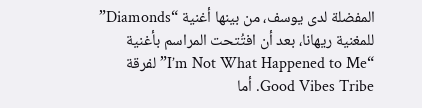المفضلة لدى يوسف، من بينها أغنية “Diamonds” للمغنية ريهانا، بعد أن افتُتحت المراسم بأغنية “I’m Not What Happened to Me” لفرقة Good Vibes Tribe. أما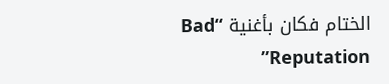الختام فكان بأغنية “Bad Reputation”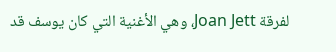لفرقة Joan Jett، وهي الأغنية التي كان يوسف قد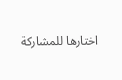اختارها للمشاركة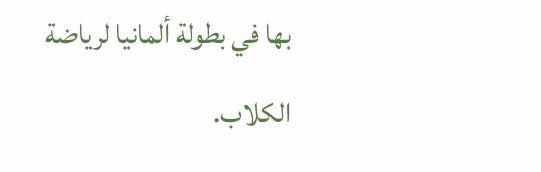بها في بطولة ألمانيا لرياضة الكلاب.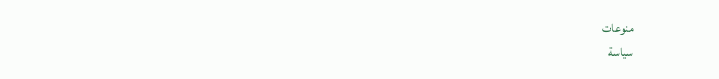منوعات
سياسة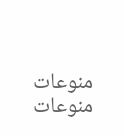منوعات
منوعات